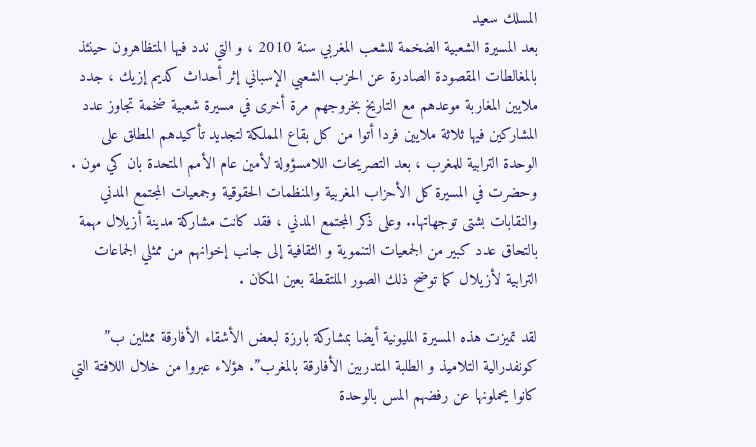المسلك سعيد
بعد المسيرة الشعبية الضخمة للشعب المغربي سنة 2010 ، و التي ندد فيها المتظاهرون حينئذ بالمغالطات المقصودة الصادرة عن الحزب الشعبي الإسباني إثر أحداث كديم إزيك ، جدد ملايين المغاربة موعدهم مع التاريخ بخروجهم مرة أخرى في مسيرة شعبية ضخمة تجاوز عدد المشاركين فيها ثلاثة ملايين فردا أتوا من كل بقاع المملكة لتجديد تأكيدهم المطلق على الوحدة الترابية للمغرب ، بعد التصريحات اللامسؤولة لأمين عام الأمم المتحدة بان كي مون .
وحضرت في المسيرة كل الأحزاب المغربية والمنظمات الحقوقية وجمعيات المجتمع المدني والنقابات بشتى توجهاتها.. وعلى ذكر المجتمع المدني ، فقد كانت مشاركة مدينة أزيلال مهمة بالتحاق عدد كبير من الجمعيات التنموية و الثقافية إلى جانب إخوانهم من ممثلي الجماعات الترابية لأزيلال كما توضح ذلك الصور الملتقطة بعين المكان .

لقد تميزت هذه المسيرة المليونية أيضا بمشاركة بارزة لبعض الأشقاء الأفارقة ممثلين ب” كونفدرالية التلاميذ و الطلبة المتدربين الأفارقة بالمغرب”. هؤلاء عبروا من خلال اللافتة التي كانوا يحملونها عن رفضهم المس بالوحدة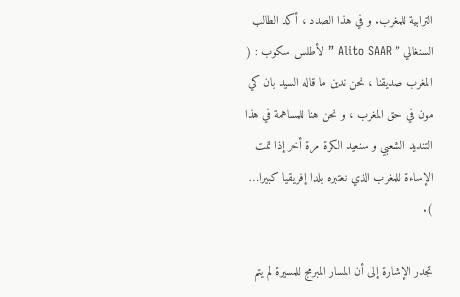الترابية للمغرب. و في هذا الصدد ، أكد الطالب السنغالي ” Alito SAAR ” لأطلس سكوب : ( المغرب صديقنا ، نحن ندين ما قاله السيد بان كي مون في حق المغرب ، و نحن هنا للمساهمة في هذا التنديد الشعبي و سنعيد الكرة مرة أخر إذا تمت الإساءة للمغرب الذي نعتبره بلدا إفريقيا كبيرا… ).

تجدر الإشارة إلى أن المسار المبرمج للمسيرة لم يتم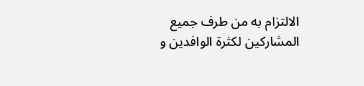الالتزام به من طرف جميع المشاركين لكثرة الوافدين و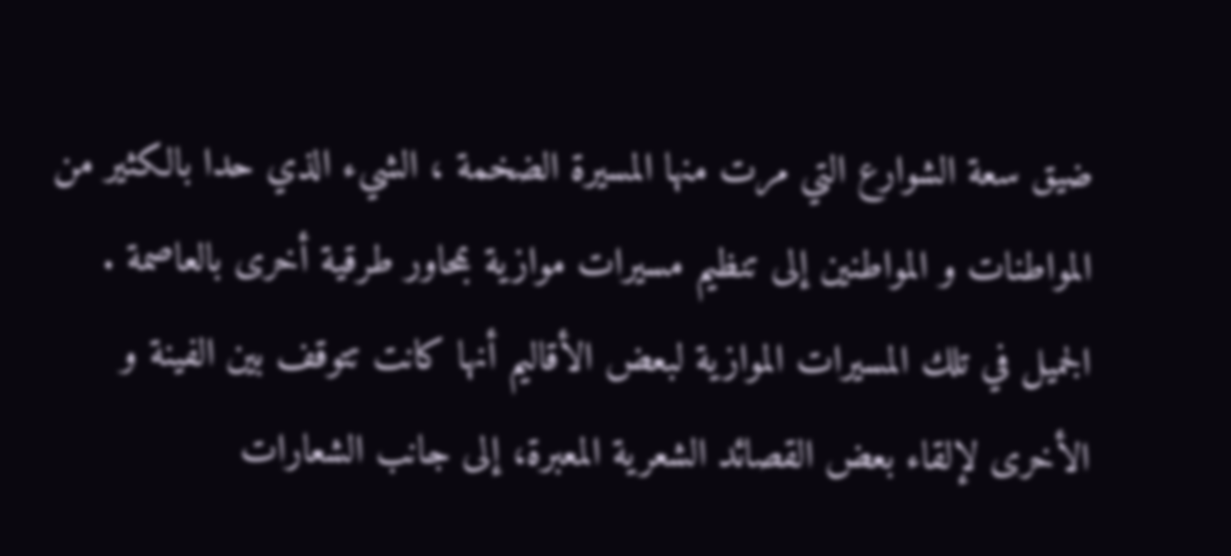ضيق سعة الشوارع التي مرت منها المسيرة الضخمة ، الشيء الذي حدا بالكثير من المواطنات و المواطنين إلى تنظيم مسيرات موازية بمحاور طرقية أخرى بالعاصمة . الجميل في تلك المسيرات الموازية لبعض الأقاليم أنها كانت تتوقف بين الفينة و الأخرى لإلقاء بعض القصائد الشعرية المعبرة، إلى جانب الشعارات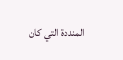المنددة التي كان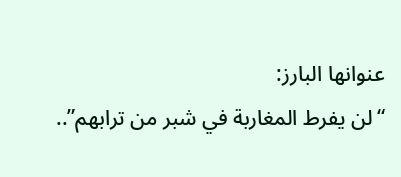عنوانها البارز:
“لن يفرط المغاربة في شبر من ترابهم”..